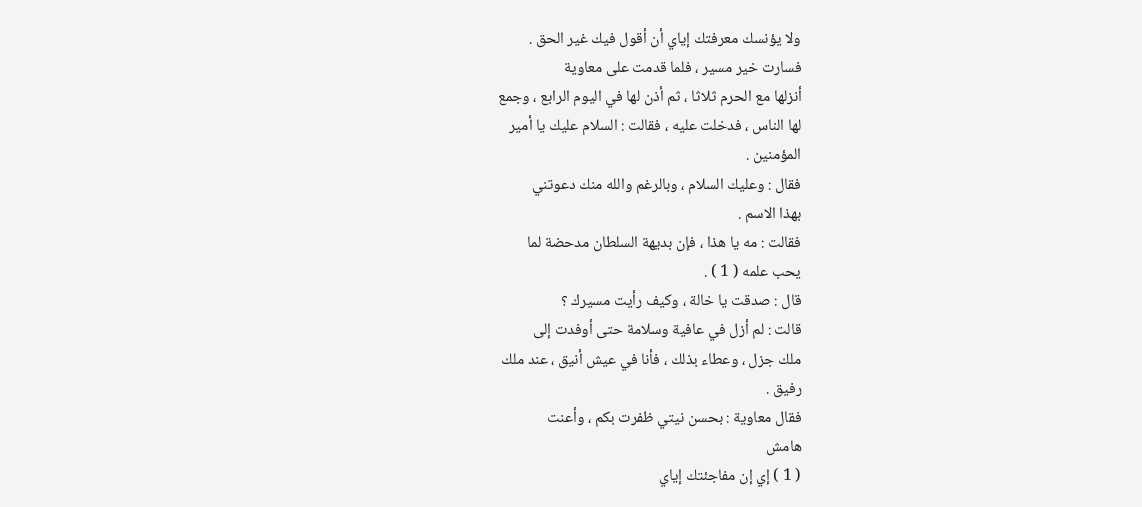ولا يؤنسك معرفتك إياي أن أقول فيك غير الحق .
فسارت خير مسير ، فلما قدمت على معاوية
أنزلها مع الحرم ثلاثا ، ثم أذن لها في اليوم الرابع ، وجمع
لها الناس ، فدخلت عليه ، فقالت : السلام عليك يا أمير
المؤمنين .
فقال : وعليك السلام ، وبالرغم والله منك دعوتني
بهذا الاسم .
فقالت : مه يا هذا ، فإن بديهة السلطان مدحضة لما
يحب علمه ( 1 ) .
قال : صدقت يا خالة ، وكيف رأيت مسيرك ؟
قالت : لم أزل في عافية وسلامة حتى أوفدت إلى
ملك جزل ، وعطاء بذلك ، فأنا في عيش أنيق ، عند ملك
رفيق .
فقال معاوية : بحسن نيتي ظفرت بكم ، وأعنت
هامش
( 1 ) إي إن مفاجئتك إياي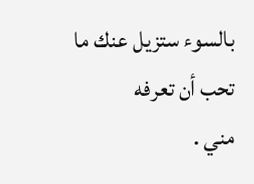بالسوء ستزيل عنك ما تحب أن تعرفه
مني .